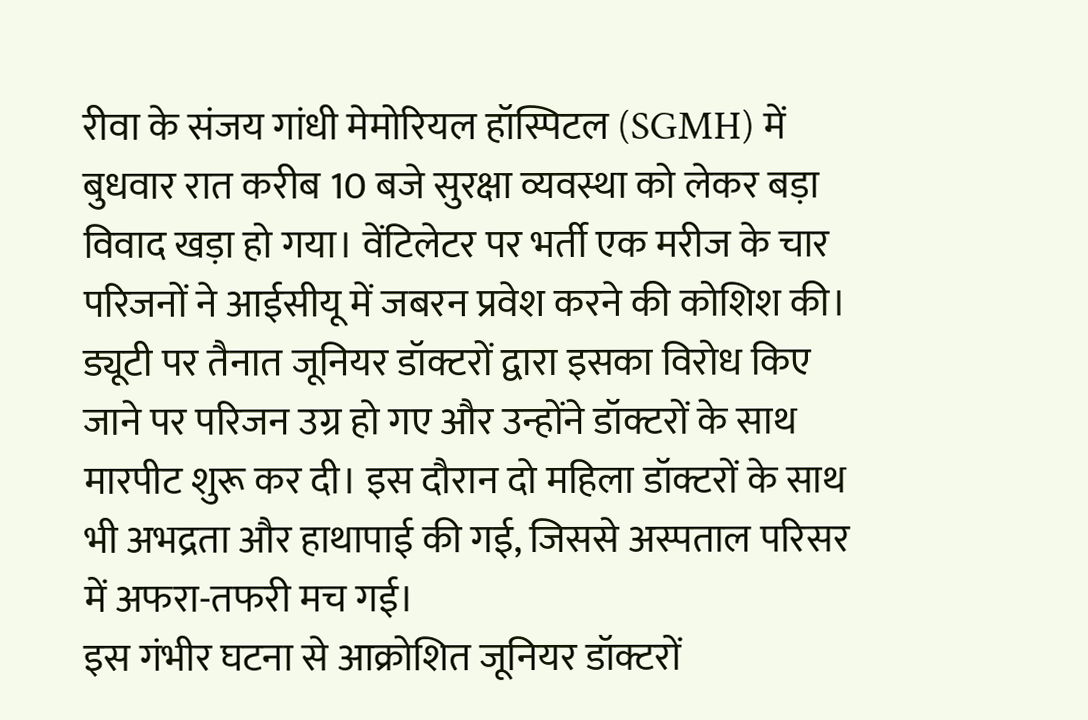रीवा के संजय गांधी मेमोरियल हॉस्पिटल (SGMH) में बुधवार रात करीब 10 बजे सुरक्षा व्यवस्था को लेकर बड़ा विवाद खड़ा हो गया। वेंटिलेटर पर भर्ती एक मरीज के चार परिजनों ने आईसीयू में जबरन प्रवेश करने की कोशिश की। ड्यूटी पर तैनात जूनियर डॉक्टरों द्वारा इसका विरोध किए जाने पर परिजन उग्र हो गए और उन्होंने डॉक्टरों के साथ मारपीट शुरू कर दी। इस दौरान दो महिला डॉक्टरों के साथ भी अभद्रता और हाथापाई की गई, जिससे अस्पताल परिसर में अफरा-तफरी मच गई।
इस गंभीर घटना से आक्रोशित जूनियर डॉक्टरों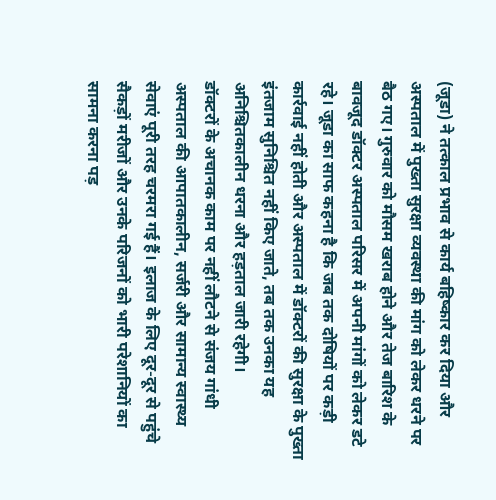(जूडा) ने तत्काल प्रभाव से कार्य बहिष्कार कर दिया और अस्पताल में पुख्ता सुरक्षा व्यवस्था की मांग को लेकर धरने पर बैठ गए। गुरुवार को मौसम खराब होने और तेज बारिश के बावजूद डॉक्टर अस्पताल परिसर में अपनी मांगों को लेकर डटे रहे। जूडा का साफ कहना है कि जब तक दोषियों पर कड़ी कार्रवाई नहीं होती और अस्पताल में डॉक्टरों की सुरक्षा के पुख्ता इंतजाम सुनिश्चित नहीं किए जाते, तब तक उनका यह अनिश्चितकालीन धरना और हड़ताल जारी रहेगी।
डॉक्टरों के अचानक काम पर नहीं लौटने से संजय गांधी अस्पताल की आपातकालीन, सर्जरी और सामान्य स्वास्थ्य सेवाएं पूरी तरह चरमरा गई हैं। इलाज के लिए दूर-दूर से पहुंचे सैकड़ों मरीजों और उनके परिजनों को भारी परेशानियों का सामना करना पड़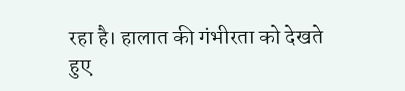रहा है। हालात की गंभीरता को देखते हुए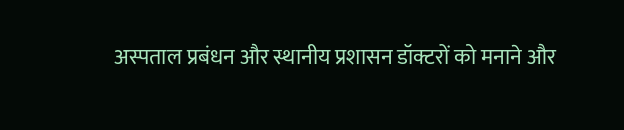अस्पताल प्रबंधन और स्थानीय प्रशासन डॉक्टरों को मनाने और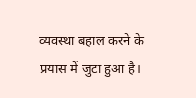व्यवस्था बहाल करने के प्रयास में जुटा हुआ है।